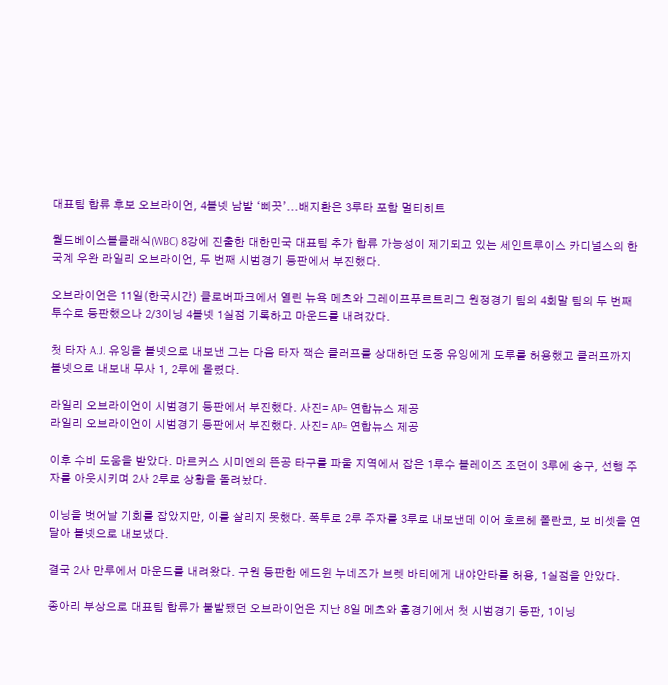대표팀 합류 후보 오브라이언, 4볼넷 남발 ‘삐끗’...배지환은 3루타 포함 멀티히트

월드베이스볼클래식(WBC) 8강에 진출한 대한민국 대표팀 추가 합류 가능성이 제기되고 있는 세인트루이스 카디널스의 한국계 우완 라일리 오브라이언, 두 번째 시범경기 등판에서 부진했다.

오브라이언은 11일(한국시간) 클로버파크에서 열린 뉴욕 메츠와 그레이프푸르트리그 원정경기 팀의 4회말 팀의 두 번째 투수로 등판했으나 2/3이닝 4볼넷 1실점 기록하고 마운드를 내려갔다.

첫 타자 A.J. 유잉을 볼넷으로 내보낸 그는 다음 타자 잭슨 클러프를 상대하던 도중 유잉에게 도루를 허용했고 클러프까지 볼넷으로 내보내 무사 1, 2루에 몰렸다.

라일리 오브라이언이 시범경기 등판에서 부진했다. 사진= AP= 연합뉴스 제공
라일리 오브라이언이 시범경기 등판에서 부진했다. 사진= AP= 연합뉴스 제공

이후 수비 도움을 받았다. 마르커스 시미엔의 뜬공 타구를 파울 지역에서 잡은 1루수 블레이즈 조던이 3루에 송구, 선행 주자를 아웃시키며 2사 2루로 상황을 돌려놨다.

이닝을 벗어날 기회를 잡았지만, 이를 살리지 못했다. 폭투로 2루 주자를 3루로 내보낸데 이어 호르헤 폴란코, 보 비셋을 연달아 볼넷으로 내보냈다.

결국 2사 만루에서 마운드를 내려왔다. 구원 등판한 에드윈 누네즈가 브렛 바티에게 내야안타를 허용, 1실점을 안았다.

종아리 부상으로 대표팀 합류가 불발됐던 오브라이언은 지난 8일 메츠와 홈경기에서 첫 시범경기 등판, 1이닝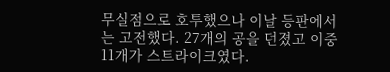무실점으로 호투했으나 이날 등판에서는 고전했다. 27개의 공을 던졌고 이중 11개가 스트라이크였다.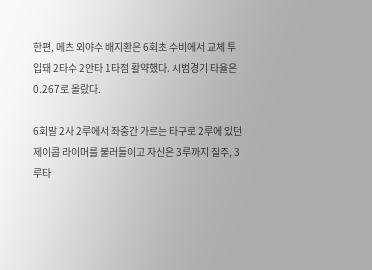한편, 메츠 외야수 배지환은 6회초 수비에서 교체 투입돼 2타수 2안타 1타점 활약했다. 시범경기 타율은 0.267로 올랐다.

6회말 2사 2루에서 좌중간 가르는 타구로 2루에 있던 제이콥 라이머를 불러들이고 자신은 3루까지 질주, 3루타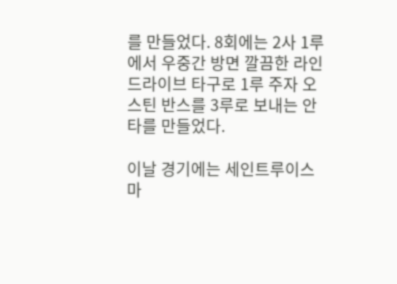를 만들었다. 8회에는 2사 1루에서 우중간 방면 깔끔한 라인드라이브 타구로 1루 주자 오스틴 반스를 3루로 보내는 안타를 만들었다.

이날 경기에는 세인트루이스 마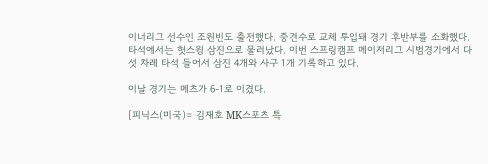이너리그 선수인 조원빈도 출전했다. 중견수로 교체 투입돼 경기 후반부를 소화했다. 타석에서는 헛스윙 삼진으로 물러났다. 이번 스프링캠프 메이저리그 시범경기에서 다섯 차례 타석 들어서 삼진 4개와 사구 1개 기록하고 있다.

이날 경기는 메츠가 6-1로 이겼다.

[피닉스(미국)= 김재호 MK스포츠 특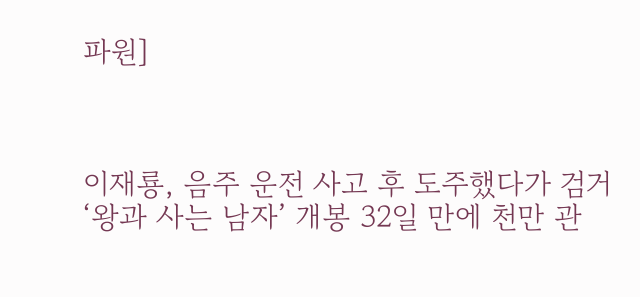파원]



이재룡, 음주 운전 사고 후 도주했다가 검거
‘왕과 사는 남자’ 개봉 32일 만에 천만 관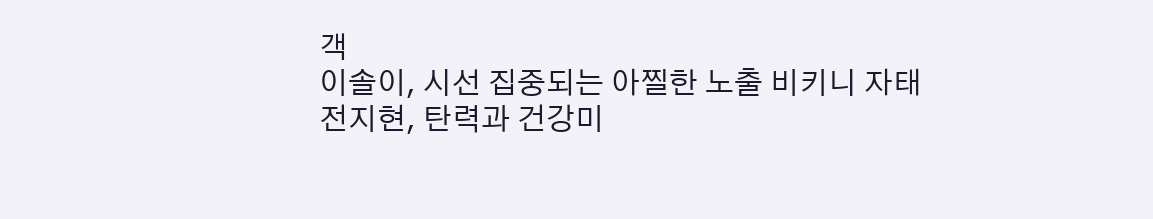객
이솔이, 시선 집중되는 아찔한 노출 비키니 자태
전지현, 탄력과 건강미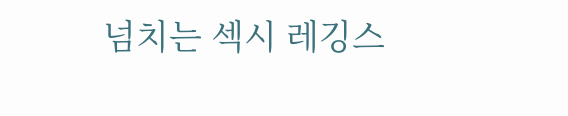넘치는 섹시 레깅스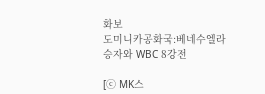화보
도미니카공화국:베네수엘라 승자와 WBC 8강전

[ⓒ MK스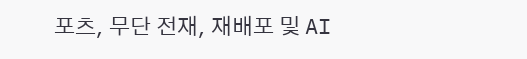포츠, 무단 전재, 재배포 및 AI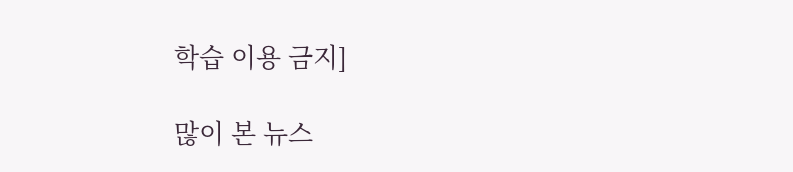학습 이용 금지]

많이 본 뉴스